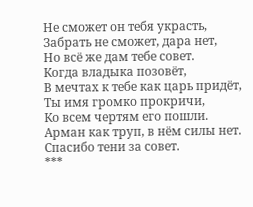Не сможет он тебя украсть,
Забрать не сможет, дара нет,
Но всё же дам тебе совет.
Когда владыка позовёт,
В мечтах к тебе как царь придёт,
Ты имя громко прокричи,
Ко всем чертям его пошли.
Арман как труп, в нём силы нет.
Спасибо тени за совет.
***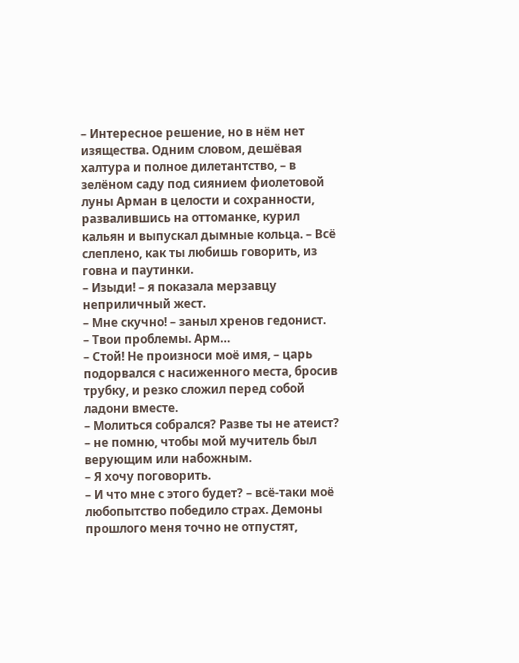– Интересное решение, но в нём нет изящества. Одним словом, дешёвая халтура и полное дилетантство, – в зелёном саду под сиянием фиолетовой луны Арман в целости и сохранности, развалившись на оттоманке, курил кальян и выпускал дымные кольца. – Всё слеплено, как ты любишь говорить, из говна и паутинки.
– Изыди! – я показала мерзавцу неприличный жест.
– Мне скучно! – заныл хренов гедонист.
– Твои проблемы. Арм…
– Стой! Не произноси моё имя, – царь подорвался с насиженного места, бросив трубку, и резко сложил перед собой ладони вместе.
– Молиться собрался? Разве ты не атеист? – не помню, чтобы мой мучитель был верующим или набожным.
– Я хочу поговорить.
– И что мне с этого будет? – всё-таки моё любопытство победило страх. Демоны прошлого меня точно не отпустят,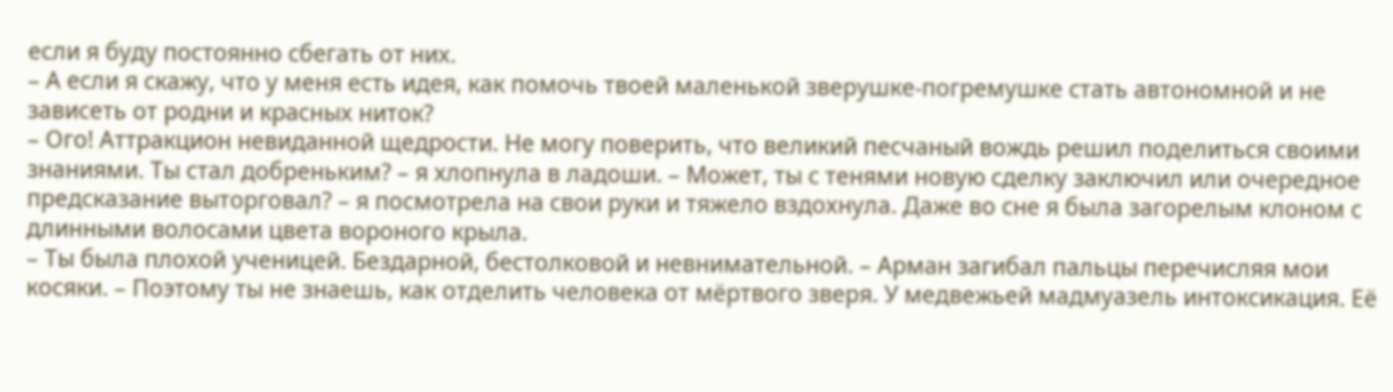если я буду постоянно сбегать от них.
– А если я скажу, что у меня есть идея, как помочь твоей маленькой зверушке-погремушке стать автономной и не зависеть от родни и красных ниток?
– Ого! Аттракцион невиданной щедрости. Не могу поверить, что великий песчаный вождь решил поделиться своими знаниями. Ты стал добреньким? – я хлопнула в ладоши. – Может, ты с тенями новую сделку заключил или очередное предсказание выторговал? – я посмотрела на свои руки и тяжело вздохнула. Даже во сне я была загорелым клоном с длинными волосами цвета вороного крыла.
– Ты была плохой ученицей. Бездарной, бестолковой и невнимательной. – Арман загибал пальцы перечисляя мои косяки. – Поэтому ты не знаешь, как отделить человека от мёртвого зверя. У медвежьей мадмуазель интоксикация. Её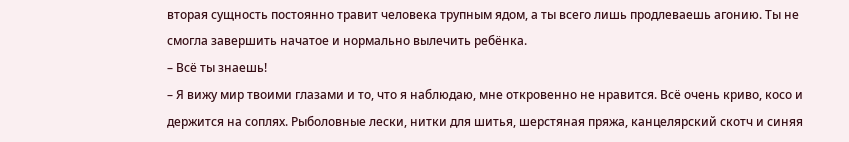вторая сущность постоянно травит человека трупным ядом, а ты всего лишь продлеваешь агонию. Ты не смогла завершить начатое и нормально вылечить ребёнка.
– Всё ты знаешь!
– Я вижу мир твоими глазами и то, что я наблюдаю, мне откровенно не нравится. Всё очень криво, косо и держится на соплях. Рыболовные лески, нитки для шитья, шерстяная пряжа, канцелярский скотч и синяя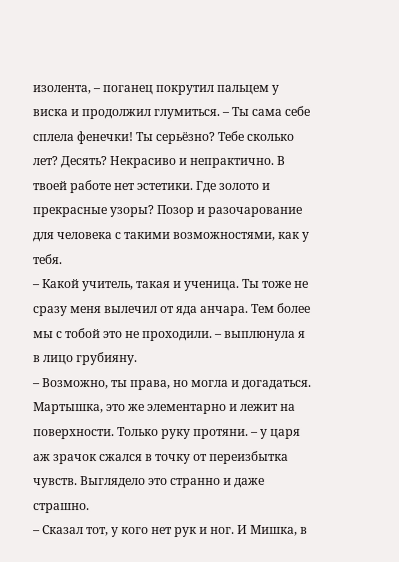изолента, – поганец покрутил пальцем у виска и продолжил глумиться. – Ты сама себе сплела фенечки! Ты серьёзно? Тебе сколько лет? Десять? Некрасиво и непрактично. В твоей работе нет эстетики. Где золото и прекрасные узоры? Позор и разочарование для человека с такими возможностями, как у тебя.
– Какой учитель, такая и ученица. Ты тоже не сразу меня вылечил от яда анчара. Тем более мы с тобой это не проходили. – выплюнула я в лицо грубияну.
– Возможно, ты права, но могла и догадаться. Мартышка, это же элементарно и лежит на поверхности. Только руку протяни. – у царя аж зрачок сжался в точку от переизбытка чувств. Выглядело это странно и даже страшно.
– Сказал тот, у кого нет рук и ног. И Мишка, в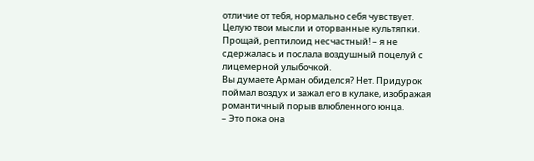отличие от тебя, нормально себя чувствует. Целую твои мысли и оторванные культяпки. Прощай, рептилоид несчастный! – я не сдержалась и послала воздушный поцелуй с лицемерной улыбочкой.
Вы думаете Арман обиделся? Нет. Придурок поймал воздух и зажал его в кулаке, изображая романтичный порыв влюбленного юнца.
– Это пока она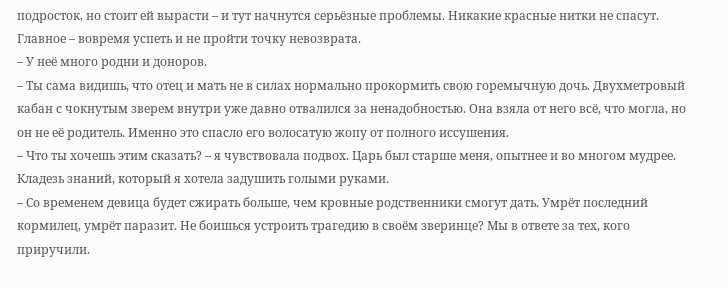подросток, но стоит ей вырасти – и тут начнутся серьёзные проблемы. Никакие красные нитки не спасут. Главное – вовремя успеть и не пройти точку невозврата.
– У неё много родни и доноров.
– Ты сама видишь, что отец и мать не в силах нормально прокормить свою горемычную дочь. Двухметровый кабан с чокнутым зверем внутри уже давно отвалился за ненадобностью. Она взяла от него всё, что могла, но он не её родитель. Именно это спасло его волосатую жопу от полного иссушения.
– Что ты хочешь этим сказать? – я чувствовала подвох. Царь был старше меня, опытнее и во многом мудрее. Кладезь знаний, который я хотела задушить голыми руками.
– Со временем девица будет сжирать больше, чем кровные родственники смогут дать. Умрёт последний кормилец, умрёт паразит. Не боишься устроить трагедию в своём зверинце? Мы в ответе за тех, кого приручили.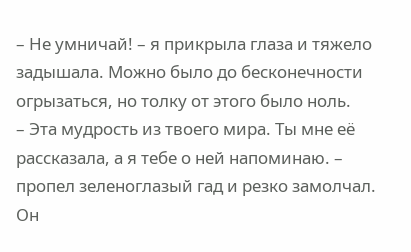– Не умничай! – я прикрыла глаза и тяжело задышала. Можно было до бесконечности огрызаться, но толку от этого было ноль.
– Эта мудрость из твоего мира. Ты мне её рассказала, а я тебе о ней напоминаю. – пропел зеленоглазый гад и резко замолчал. Он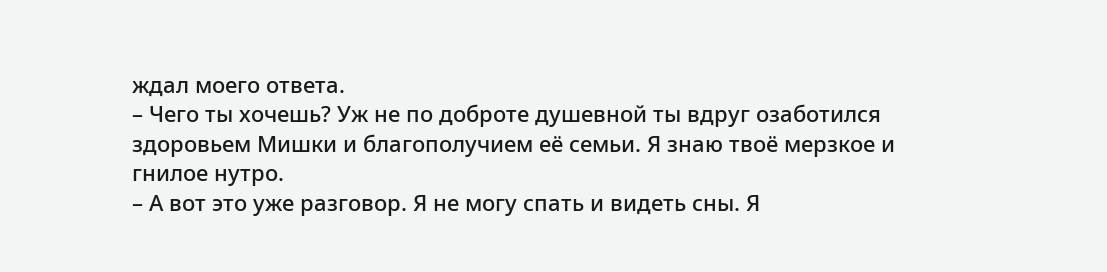ждал моего ответа.
– Чего ты хочешь? Уж не по доброте душевной ты вдруг озаботился здоровьем Мишки и благополучием её семьи. Я знаю твоё мерзкое и гнилое нутро.
– А вот это уже разговор. Я не могу спать и видеть сны. Я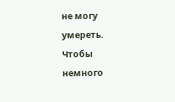не могу умереть. Чтобы немного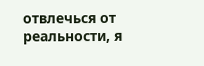отвлечься от реальности, я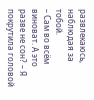развлекаюсь, наблюдая за тобой.
– Сам во всём виноват. А это разве не сон? – Я покрутила головой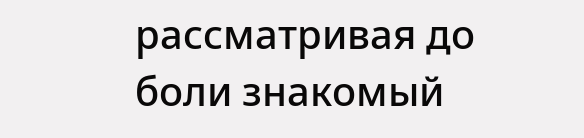рассматривая до боли знакомый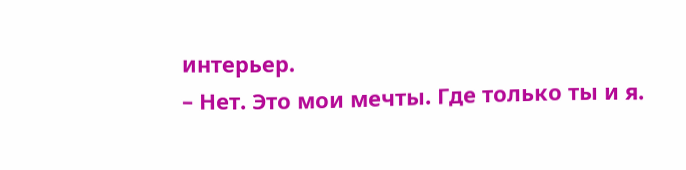интерьер.
– Нет. Это мои мечты. Где только ты и я.